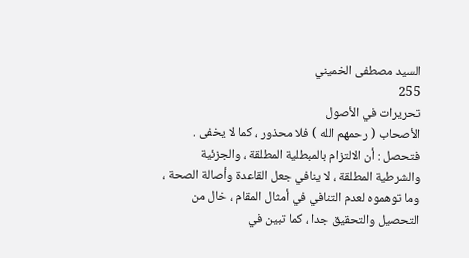السيد مصطفى الخميني
255
تحريرات في الأصول
الأصحاب ( رحمهم الله ) فلا محذور ، كما لا يخفى . فتحصل : أن الالتزام بالمبطلية المطلقة ، والجزئية والشرطية المطلقة ، لا ينافي جعل القاعدة وأصالة الصحة ، وما توهموه لعدم التنافي في أمثال المقام ، خال من التحصيل والتحقيق جدا ، كما تبين في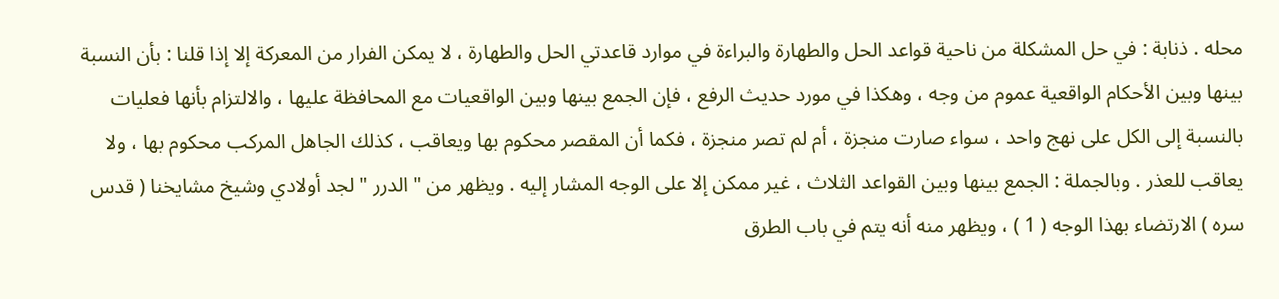محله . ذنابة : في حل المشكلة من ناحية قواعد الحل والطهارة والبراءة في موارد قاعدتي الحل والطهارة ، لا يمكن الفرار من المعركة إلا إذا قلنا : بأن النسبة بينها وبين الأحكام الواقعية عموم من وجه ، وهكذا في مورد حديث الرفع ، فإن الجمع بينها وبين الواقعيات مع المحافظة عليها ، والالتزام بأنها فعليات بالنسبة إلى الكل على نهج واحد ، سواء صارت منجزة ، أم لم تصر منجزة ، فكما أن المقصر محكوم بها ويعاقب ، كذلك الجاهل المركب محكوم بها ، ولا يعاقب للعذر . وبالجملة : الجمع بينها وبين القواعد الثلاث ، غير ممكن إلا على الوجه المشار إليه . ويظهر من " الدرر " لجد أولادي وشيخ مشايخنا ( قدس سره ) الارتضاء بهذا الوجه ( 1 ) ، ويظهر منه أنه يتم في باب الطرق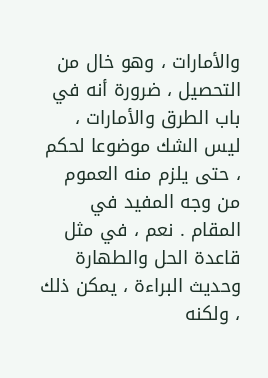والأمارات ، وهو خال من التحصيل ، ضرورة أنه في باب الطرق والأمارات ، ليس الشك موضوعا لحكم ، حتى يلزم منه العموم من وجه المفيد في المقام . نعم ، في مثل قاعدة الحل والطهارة وحديث البراءة ، يمكن ذلك ، ولكنه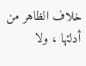خلاف الظاهر من أدلتها ، ولا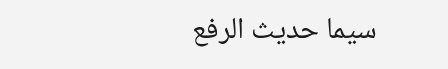سيما حديث الرفع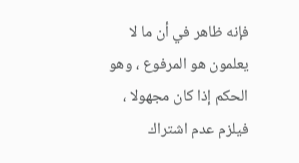فإنه ظاهر في أن ما لا يعلمون هو المرفوع ، وهو الحكم إذا كان مجهولا ، فيلزم عدم اشتراك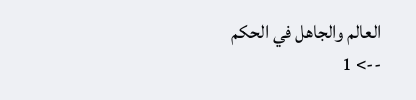العالم والجاهل في الحكم
--> 1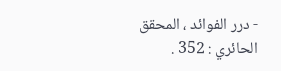- درر الفوائد ، المحقق الحائري : 352 .